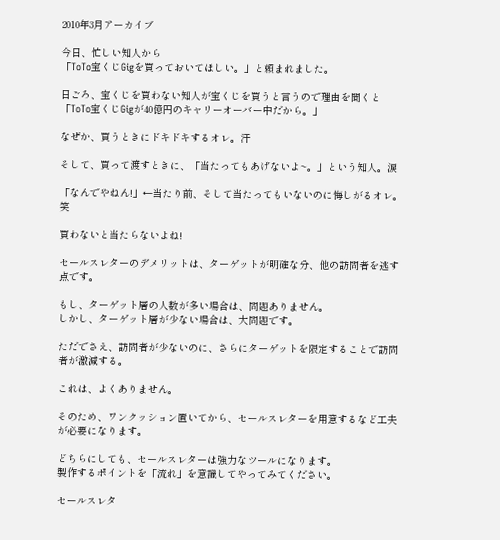2010年3月アーカイブ

今日、忙しい知人から
「ToTo宝くじGigを買っておいてほしい。」と頼まれました。

日ごろ、宝くじを買わない知人が宝くじを買うと言うので理由を聞くと
「ToTo宝くじGigが40億円のキャリーオーバー中だから。」

なぜか、買うときにドキドキするオレ。汗

そして、買って渡すときに、「当たってもあげないよ~。」という知人。涙

「なんでやねん!」←当たり前、そして当たってもいないのに悔しがるオレ。笑

買わないと当たらないよね!

セールスレターのデメリットは、ターゲットが明確な分、他の訪問者を逃す点です。

もし、ターゲット層の人数が多い場合は、問題ありません。
しかし、ターゲット層が少ない場合は、大問題です。

ただでさえ、訪問者が少ないのに、さらにターゲットを限定することで訪問者が激減する。

これは、よくありません。

そのため、ワンクッション置いてから、セールスレターを用意するなど工夫が必要になります。

どちらにしても、セールスレターは強力なツールになります。
製作するポイントを「流れ」を意識してやってみてください。

セールスレタ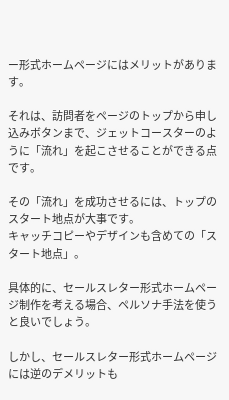ー形式ホームページにはメリットがあります。

それは、訪問者をページのトップから申し込みボタンまで、ジェットコースターのように「流れ」を起こさせることができる点です。

その「流れ」を成功させるには、トップのスタート地点が大事です。
キャッチコピーやデザインも含めての「スタート地点」。

具体的に、セールスレター形式ホームページ制作を考える場合、ペルソナ手法を使うと良いでしょう。

しかし、セールスレター形式ホームページには逆のデメリットも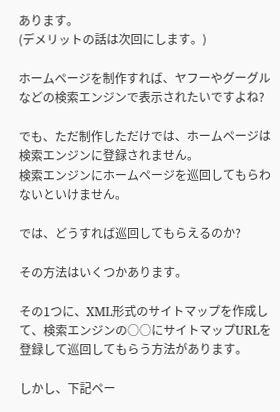あります。
(デメリットの話は次回にします。)

ホームページを制作すれば、ヤフーやグーグルなどの検索エンジンで表示されたいですよね?

でも、ただ制作しただけでは、ホームページは検索エンジンに登録されません。
検索エンジンにホームページを巡回してもらわないといけません。

では、どうすれば巡回してもらえるのか?

その方法はいくつかあります。

その1つに、XML形式のサイトマップを作成して、検索エンジンの○○にサイトマップURLを登録して巡回してもらう方法があります。

しかし、下記ペー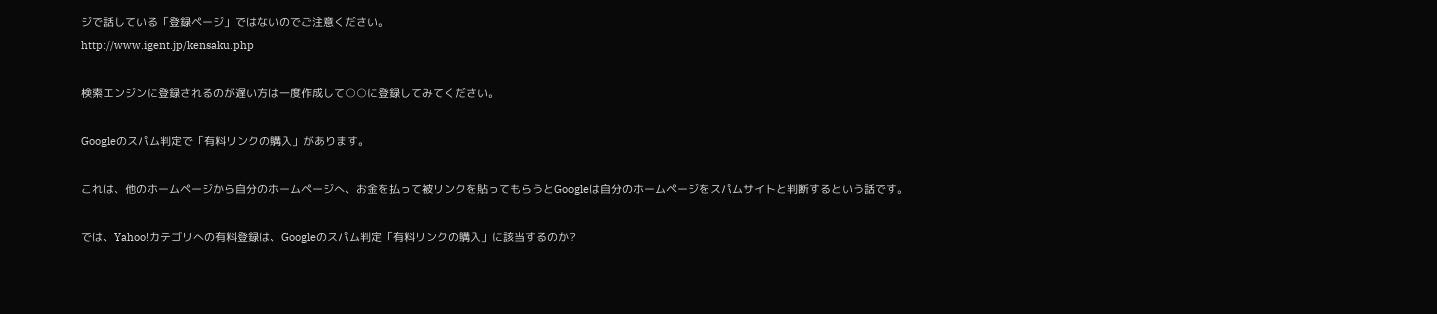ジで話している「登録ページ」ではないのでご注意ください。
http://www.igent.jp/kensaku.php

検索エンジンに登録されるのが遅い方は一度作成して○○に登録してみてください。

Googleのスパム判定で「有料リンクの購入」があります。

これは、他のホームページから自分のホームページへ、お金を払って被リンクを貼ってもらうとGoogleは自分のホームページをスパムサイトと判断するという話です。

では、Yahoo!カテゴリへの有料登録は、Googleのスパム判定「有料リンクの購入」に該当するのか?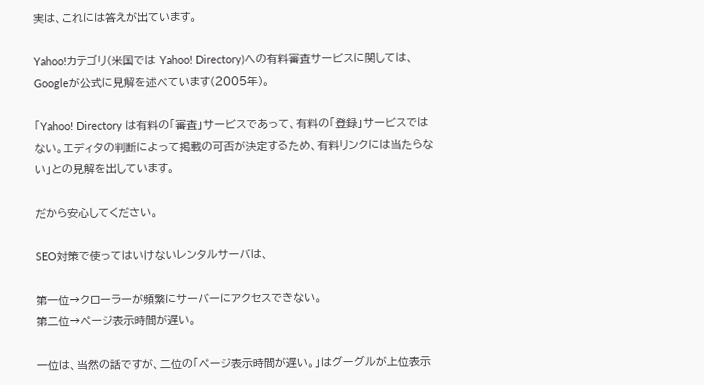実は、これには答えが出ています。

Yahoo!カテゴリ(米国では Yahoo! Directory)への有料審査サービスに関しては、Googleが公式に見解を述べています(2005年)。

「Yahoo! Directory は有料の「審査」サービスであって、有料の「登録」サービスではない。エディタの判断によって掲載の可否が決定するため、有料リンクには当たらない」との見解を出しています。

だから安心してください。

SEO対策で使ってはいけないレンタルサーバは、

第一位→クローラーが頻繁にサーバーにアクセスできない。
第二位→ページ表示時間が遅い。

一位は、当然の話ですが、二位の「ページ表示時間が遅い。」はグーグルが上位表示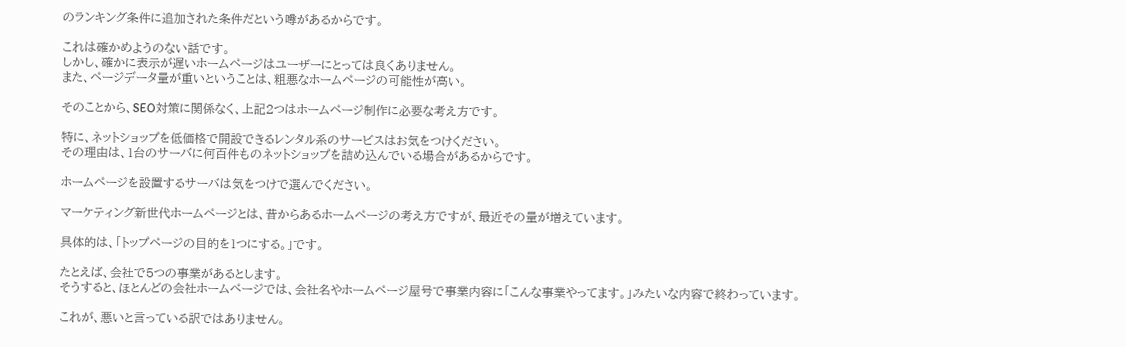のランキング条件に追加された条件だという噂があるからです。

これは確かめようのない話です。
しかし、確かに表示が遅いホームページはユーザーにとっては良くありません。
また、ページデータ量が重いということは、粗悪なホームページの可能性が高い。

そのことから、SEO対策に関係なく、上記2つはホームページ制作に必要な考え方です。

特に、ネットショップを低価格で開設できるレンタル系のサービスはお気をつけください。
その理由は、1台のサーバに何百件ものネットショップを詰め込んでいる場合があるからです。

ホームページを設置するサーバは気をつけで選んでください。

マーケティング新世代ホームページとは、昔からあるホームページの考え方ですが、最近その量が増えています。

具体的は、「トップページの目的を1つにする。」です。

たとえば、会社で5つの事業があるとします。
そうすると、ほとんどの会社ホームページでは、会社名やホームページ屋号で事業内容に「こんな事業やってます。」みたいな内容で終わっています。

これが、悪いと言っている訳ではありません。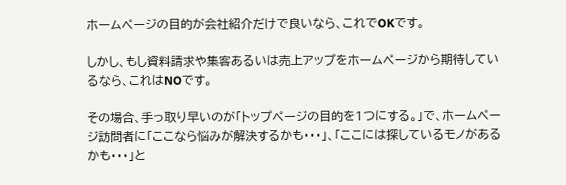ホームページの目的が会社紹介だけで良いなら、これでOKです。

しかし、もし資料請求や集客あるいは売上アップをホームページから期待しているなら、これはNOです。

その場合、手っ取り早いのが「トップページの目的を1つにする。」で、ホームページ訪問者に「ここなら悩みが解決するかも・・・」、「ここには探しているモノがあるかも・・・」と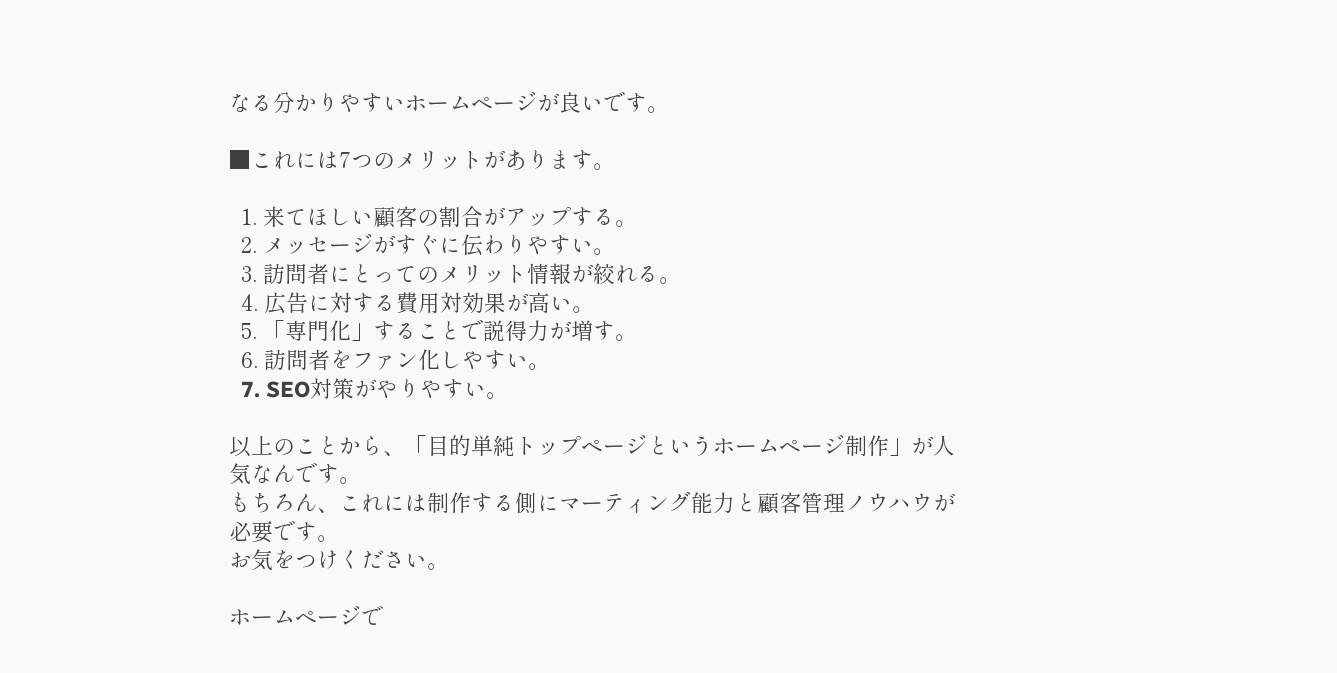なる分かりやすいホームページが良いです。

■これには7つのメリットがあります。

  1. 来てほしい顧客の割合がアップする。
  2. メッセージがすぐに伝わりやすい。
  3. 訪問者にとってのメリット情報が絞れる。
  4. 広告に対する費用対効果が高い。
  5. 「専門化」することで説得力が増す。
  6. 訪問者をファン化しやすい。
  7. SEO対策がやりやすい。

以上のことから、「目的単純トップページというホームページ制作」が人気なんです。
もちろん、これには制作する側にマーティング能力と顧客管理ノウハウが必要です。
お気をつけください。

ホームページで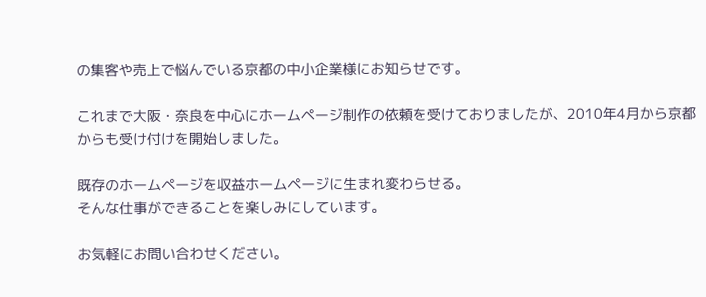の集客や売上で悩んでいる京都の中小企業様にお知らせです。

これまで大阪・奈良を中心にホームページ制作の依頼を受けておりましたが、2010年4月から京都からも受け付けを開始しました。

既存のホームページを収益ホームページに生まれ変わらせる。
そんな仕事ができることを楽しみにしています。

お気軽にお問い合わせください。